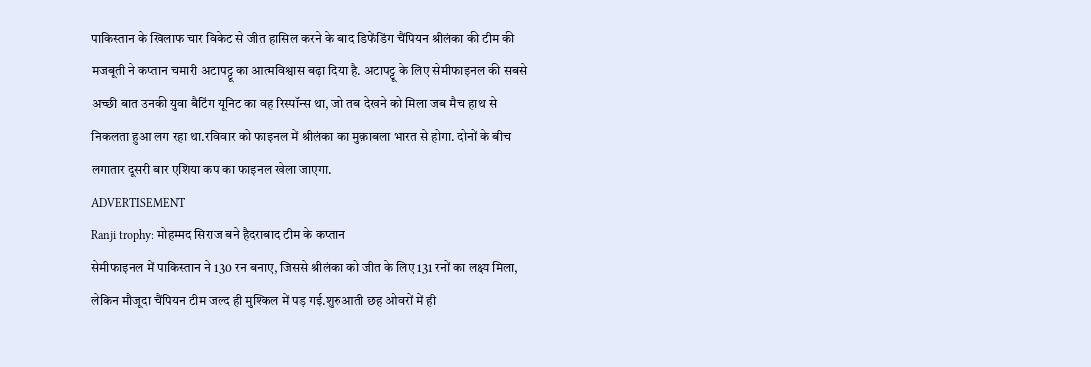पाकिस्तान के खिलाफ चार विकेट से जीत हासिल करने के बाद डिफेंडिंग चैंपियन श्रीलंका की टीम की मजबूती ने कप्तान चमारी अटापट्टू का आत्मविश्वास बढ़ा दिया है. अटापट्टू के लिए सेमीफाइनल की सबसे अच्छी बात उनकी युवा बैटिंग यूनिट का वह रिस्पॉन्स था, जो तब देखने को मिला जब मैच हाथ से निकलता हुआ लग रहा था.रविवार को फाइनल में श्रीलंका का मुक़ाबला भारत से होगा. दोनों के बीच लगातार दूसरी बार एशिया कप का फाइनल खेला जाएगा.
ADVERTISEMENT
Ranji trophy: मोहम्मद सिराज बने हैदराबाद टीम के कप्तान
सेमीफाइनल में पाकिस्तान ने 130 रन बनाए, जिससे श्रीलंका को जीत के लिए 131 रनों का लक्ष्य मिला, लेकिन मौजूदा चैंपियन टीम जल्द ही मुश्किल में पड़ गई.शुरुआती छह ओवरों में ही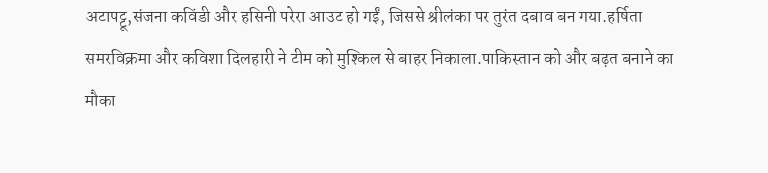अटापट्टू,संजना कविंडी और हसिनी परेरा आउट हो गईं, जिससे श्रीलंका पर तुरंत दबाव बन गया.हर्षिता समरविक्रमा और कविशा दिलहारी ने टीम को मुश्किल से बाहर निकाला.पाकिस्तान को और बढ़त बनाने का मौका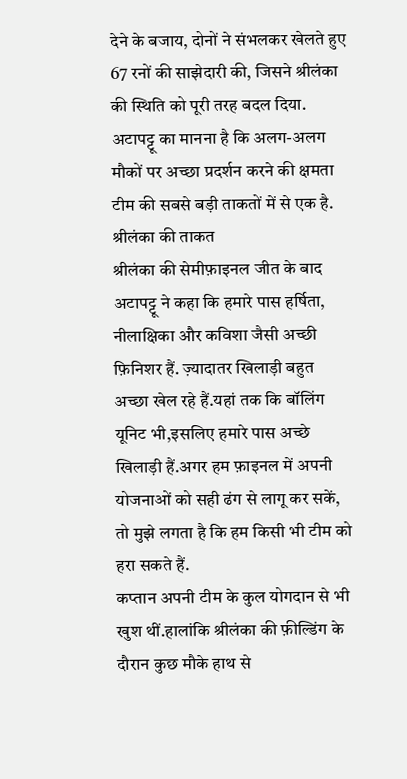देने के बजाय, दोनों ने संभलकर खेलते हुए 67 रनों की साझेदारी की, जिसने श्रीलंका की स्थिति को पूरी तरह बदल दिया. अटापट्टू का मानना है कि अलग-अलग मौकों पर अच्छा प्रदर्शन करने की क्षमता टीम की सबसे बड़ी ताकतों में से एक है.
श्रीलंका की ताकत
श्रीलंका की सेमीफ़ाइनल जीत के बाद अटापट्टू ने कहा कि हमारे पास हर्षिता, नीलाक्षिका और कविशा जैसी अच्छी फ़िनिशर हैं. ज़्यादातर खिलाड़ी बहुत अच्छा खेल रहे हैं.यहां तक कि बॉलिंग यूनिट भी,इसलिए हमारे पास अच्छे खिलाड़ी हैं.अगर हम फ़ाइनल में अपनी योजनाओं को सही ढंग से लागू कर सकें, तो मुझे लगता है कि हम किसी भी टीम को हरा सकते हैं.
कप्तान अपनी टीम के कुल योगदान से भी खुश थीं.हालांकि श्रीलंका की फ़ील्डिंग के दौरान कुछ मौके हाथ से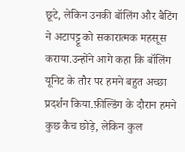छूटे, लेकिन उनकी बॉलिंग और बैटिंग ने अटापट्टू को सकारात्मक महसूस कराया.उन्होंने आगे कहा कि बॉलिंग यूनिट के तौर पर हमने बहुत अच्छा प्रदर्शन किया.फ़ील्डिंग के दौरान हमने कुछ कैच छोड़े, लेकिन कुल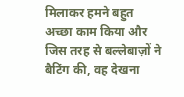मिलाकर हमने बहुत अच्छा काम किया और जिस तरह से बल्लेबाज़ों ने बैटिंग की, वह देखना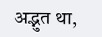अद्भुत था,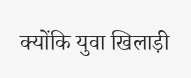क्योंकि युवा खिलाड़ी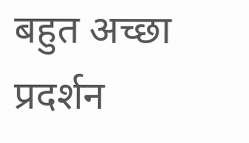बहुत अच्छा प्रदर्शन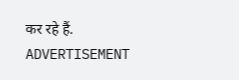कर रहे हैं.
ADVERTISEMENT